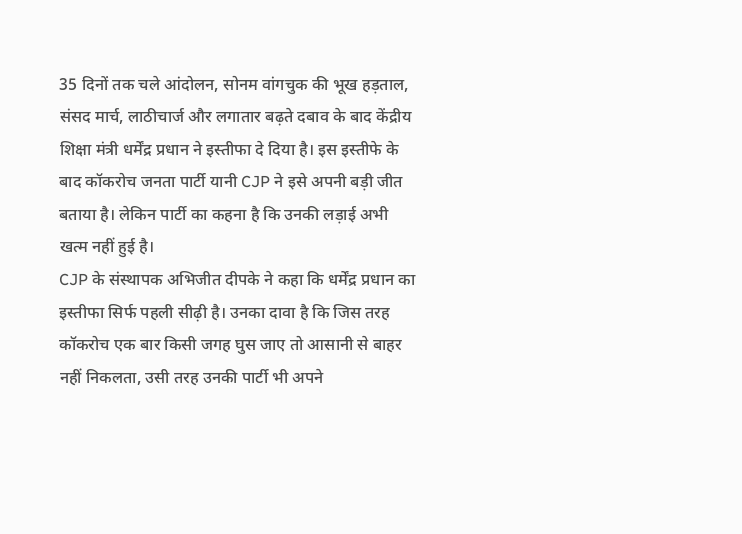35 दिनों तक चले आंदोलन, सोनम वांगचुक की भूख हड़ताल, संसद मार्च, लाठीचार्ज और लगातार बढ़ते दबाव के बाद केंद्रीय शिक्षा मंत्री धर्मेंद्र प्रधान ने इस्तीफा दे दिया है। इस इस्तीफे के बाद कॉकरोच जनता पार्टी यानी CJP ने इसे अपनी बड़ी जीत बताया है। लेकिन पार्टी का कहना है कि उनकी लड़ाई अभी खत्म नहीं हुई है।
CJP के संस्थापक अभिजीत दीपके ने कहा कि धर्मेंद्र प्रधान का इस्तीफा सिर्फ पहली सीढ़ी है। उनका दावा है कि जिस तरह कॉकरोच एक बार किसी जगह घुस जाए तो आसानी से बाहर नहीं निकलता, उसी तरह उनकी पार्टी भी अपने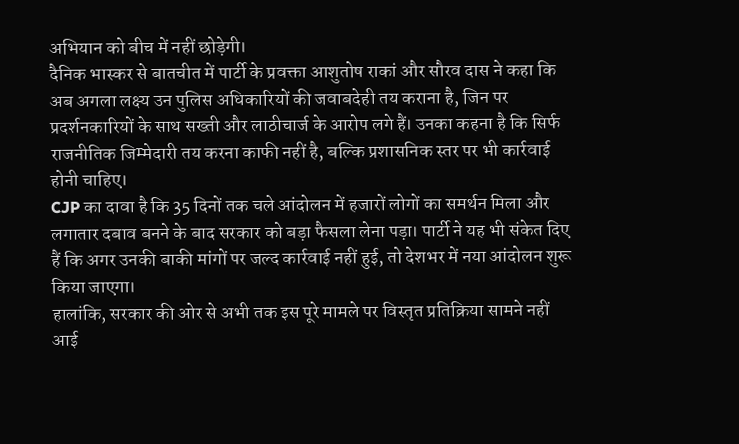अभियान को बीच में नहीं छोड़ेगी।
दैनिक भास्कर से बातचीत में पार्टी के प्रवक्ता आशुतोष राकां और सौरव दास ने कहा कि अब अगला लक्ष्य उन पुलिस अधिकारियों की जवाबदेही तय कराना है, जिन पर प्रदर्शनकारियों के साथ सख्ती और लाठीचार्ज के आरोप लगे हैं। उनका कहना है कि सिर्फ राजनीतिक जिम्मेदारी तय करना काफी नहीं है, बल्कि प्रशासनिक स्तर पर भी कार्रवाई होनी चाहिए।
CJP का दावा है कि 35 दिनों तक चले आंदोलन में हजारों लोगों का समर्थन मिला और लगातार दबाव बनने के बाद सरकार को बड़ा फैसला लेना पड़ा। पार्टी ने यह भी संकेत दिए हैं कि अगर उनकी बाकी मांगों पर जल्द कार्रवाई नहीं हुई, तो देशभर में नया आंदोलन शुरू किया जाएगा।
हालांकि, सरकार की ओर से अभी तक इस पूरे मामले पर विस्तृत प्रतिक्रिया सामने नहीं आई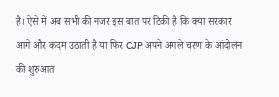है। ऐसे में अब सभी की नजर इस बात पर टिकी है कि क्या सरकार आगे और कदम उठाती है या फिर CJP अपने अगले चरण के आंदोलन की शुरुआत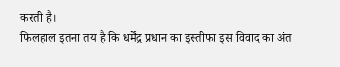करती है।
फिलहाल इतना तय है कि धर्मेंद्र प्रधान का इस्तीफा इस विवाद का अंत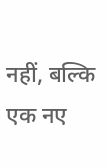नहीं, बल्कि एक नए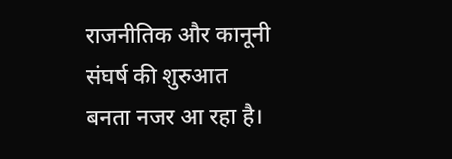राजनीतिक और कानूनी संघर्ष की शुरुआत बनता नजर आ रहा है।